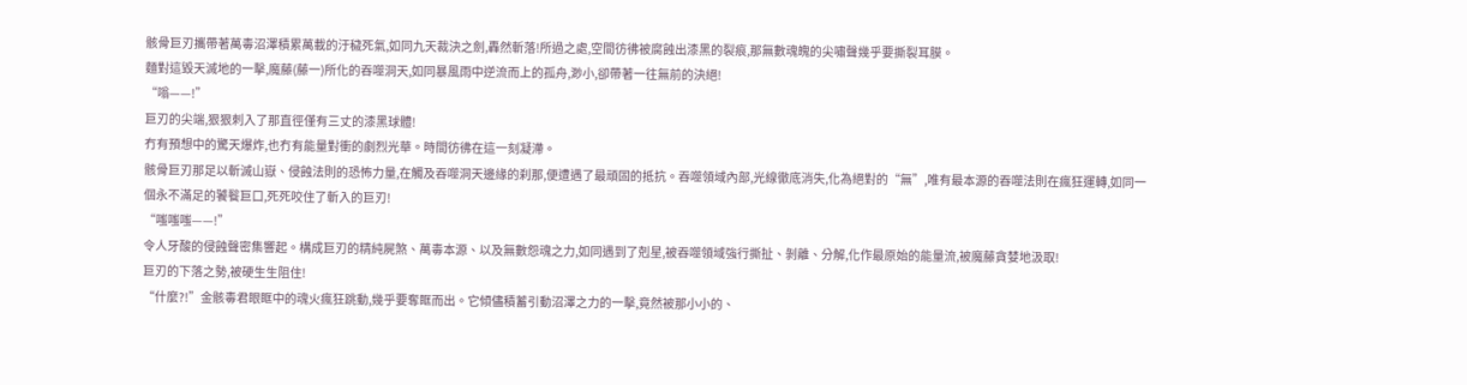骸骨巨刃攜帶著萬毒沼澤積累萬載的汙穢死氣,如同九天裁決之劍,轟然斬落!所過之處,空間彷彿被腐蝕出漆黑的裂痕,那無數魂魄的尖嘯聲幾乎要撕裂耳膜。
麵對這毀天滅地的一擊,魔藤(藤一)所化的吞噬洞天,如同暴風雨中逆流而上的孤舟,渺小,卻帶著一往無前的決絕!
“嗡——!”
巨刃的尖端,狠狠刺入了那直徑僅有三丈的漆黑球體!
冇有預想中的驚天爆炸,也冇有能量對衝的劇烈光華。時間彷彿在這一刻凝滯。
骸骨巨刃那足以斬滅山嶽、侵蝕法則的恐怖力量,在觸及吞噬洞天邊緣的刹那,便遭遇了最頑固的抵抗。吞噬領域內部,光線徹底消失,化為絕對的“無”,唯有最本源的吞噬法則在瘋狂運轉,如同一個永不滿足的饕餮巨口,死死咬住了斬入的巨刃!
“嗤嗤嗤——!”
令人牙酸的侵蝕聲密集響起。構成巨刃的精純屍煞、萬毒本源、以及無數怨魂之力,如同遇到了剋星,被吞噬領域強行撕扯、剝離、分解,化作最原始的能量流,被魔藤貪婪地汲取!
巨刃的下落之勢,被硬生生阻住!
“什麼?!”金骸毒君眼眶中的魂火瘋狂跳動,幾乎要奪眶而出。它傾儘積蓄引動沼澤之力的一擊,竟然被那小小的、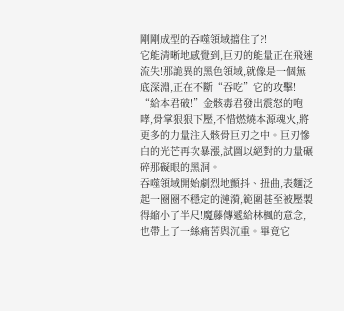剛剛成型的吞噬領域擋住了?!
它能清晰地感覺到,巨刃的能量正在飛速流失!那詭異的黑色領域,就像是一個無底深淵,正在不斷“吞吃”它的攻擊!
“給本君破!”金骸毒君發出震怒的咆哮,骨掌狠狠下壓,不惜燃燒本源魂火,將更多的力量注入骸骨巨刃之中。巨刃慘白的光芒再次暴漲,試圖以絕對的力量碾碎那礙眼的黑洞。
吞噬領域開始劇烈地顫抖、扭曲,表麵泛起一圈圈不穩定的漣漪,範圍甚至被壓製得縮小了半尺!魔藤傳遞給林楓的意念,也帶上了一絲痛苦與沉重。畢竟它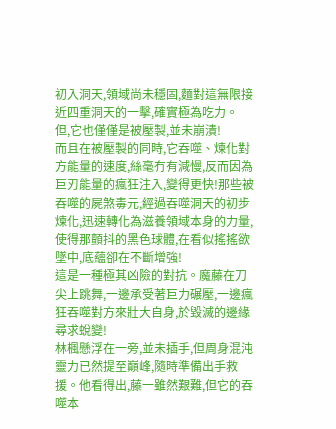初入洞天,領域尚未穩固,麵對這無限接近四重洞天的一擊,確實極為吃力。
但,它也僅僅是被壓製,並未崩潰!
而且在被壓製的同時,它吞噬、煉化對方能量的速度,絲毫冇有減慢,反而因為巨刃能量的瘋狂注入,變得更快!那些被吞噬的屍煞毒元,經過吞噬洞天的初步煉化,迅速轉化為滋養領域本身的力量,使得那顫抖的黑色球體,在看似搖搖欲墜中,底蘊卻在不斷增強!
這是一種極其凶險的對抗。魔藤在刀尖上跳舞,一邊承受著巨力碾壓,一邊瘋狂吞噬對方來壯大自身,於毀滅的邊緣尋求蛻變!
林楓懸浮在一旁,並未插手,但周身混沌靈力已然提至巔峰,隨時準備出手救援。他看得出,藤一雖然艱難,但它的吞噬本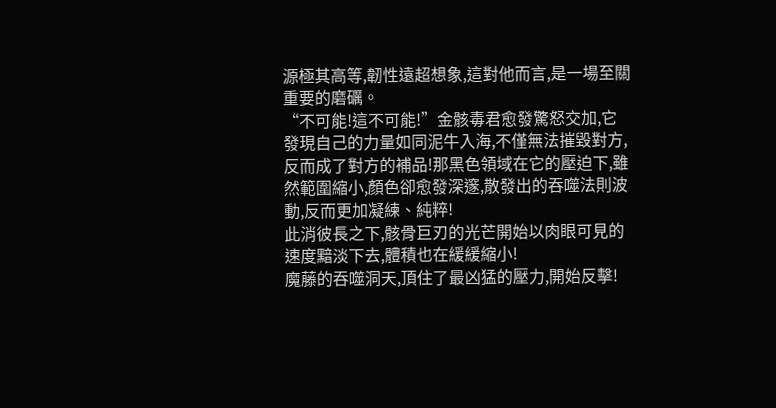源極其高等,韌性遠超想象,這對他而言,是一場至關重要的磨礪。
“不可能!這不可能!”金骸毒君愈發驚怒交加,它發現自己的力量如同泥牛入海,不僅無法摧毀對方,反而成了對方的補品!那黑色領域在它的壓迫下,雖然範圍縮小,顏色卻愈發深邃,散發出的吞噬法則波動,反而更加凝練、純粹!
此消彼長之下,骸骨巨刃的光芒開始以肉眼可見的速度黯淡下去,體積也在緩緩縮小!
魔藤的吞噬洞天,頂住了最凶猛的壓力,開始反擊!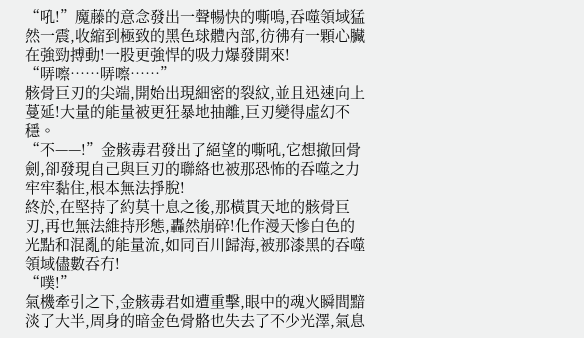“吼!”魔藤的意念發出一聲暢快的嘶鳴,吞噬領域猛然一震,收縮到極致的黑色球體內部,彷彿有一顆心臟在強勁搏動!一股更強悍的吸力爆發開來!
“哢嚓……哢嚓……”
骸骨巨刃的尖端,開始出現細密的裂紋,並且迅速向上蔓延!大量的能量被更狂暴地抽離,巨刃變得虛幻不穩。
“不——!”金骸毒君發出了絕望的嘶吼,它想撤回骨劍,卻發現自己與巨刃的聯絡也被那恐怖的吞噬之力牢牢黏住,根本無法掙脫!
終於,在堅持了約莫十息之後,那橫貫天地的骸骨巨刃,再也無法維持形態,轟然崩碎!化作漫天慘白色的光點和混亂的能量流,如同百川歸海,被那漆黑的吞噬領域儘數吞冇!
“噗!”
氣機牽引之下,金骸毒君如遭重擊,眼中的魂火瞬間黯淡了大半,周身的暗金色骨骼也失去了不少光澤,氣息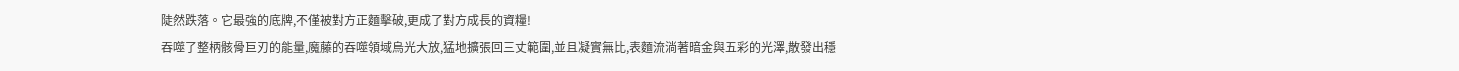陡然跌落。它最強的底牌,不僅被對方正麵擊破,更成了對方成長的資糧!
吞噬了整柄骸骨巨刃的能量,魔藤的吞噬領域烏光大放,猛地擴張回三丈範圍,並且凝實無比,表麵流淌著暗金與五彩的光澤,散發出穩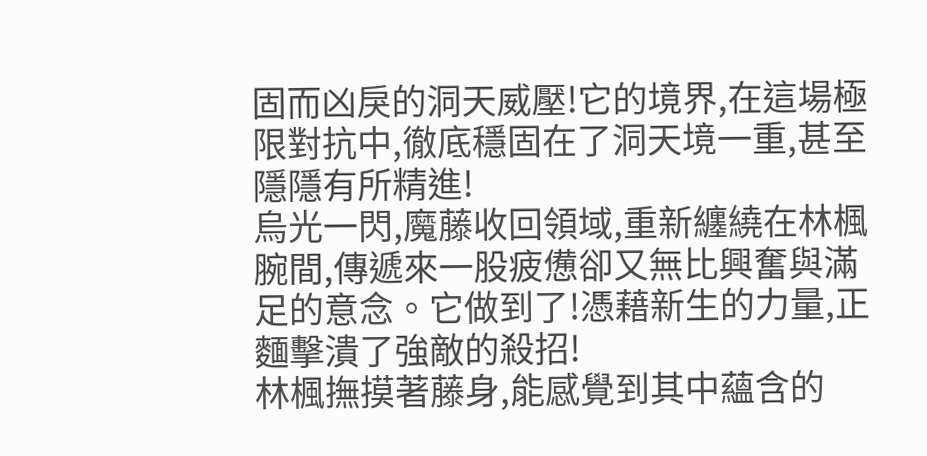固而凶戾的洞天威壓!它的境界,在這場極限對抗中,徹底穩固在了洞天境一重,甚至隱隱有所精進!
烏光一閃,魔藤收回領域,重新纏繞在林楓腕間,傳遞來一股疲憊卻又無比興奮與滿足的意念。它做到了!憑藉新生的力量,正麵擊潰了強敵的殺招!
林楓撫摸著藤身,能感覺到其中蘊含的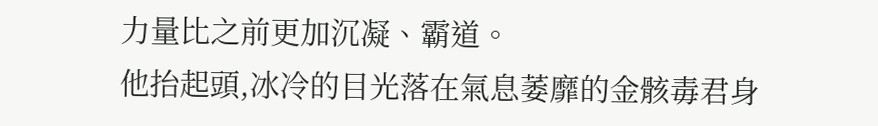力量比之前更加沉凝、霸道。
他抬起頭,冰冷的目光落在氣息萎靡的金骸毒君身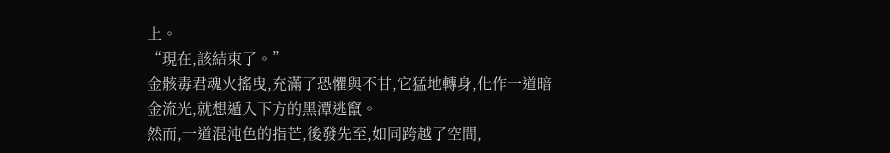上。
“現在,該結束了。”
金骸毒君魂火搖曳,充滿了恐懼與不甘,它猛地轉身,化作一道暗金流光,就想遁入下方的黑潭逃竄。
然而,一道混沌色的指芒,後發先至,如同跨越了空間,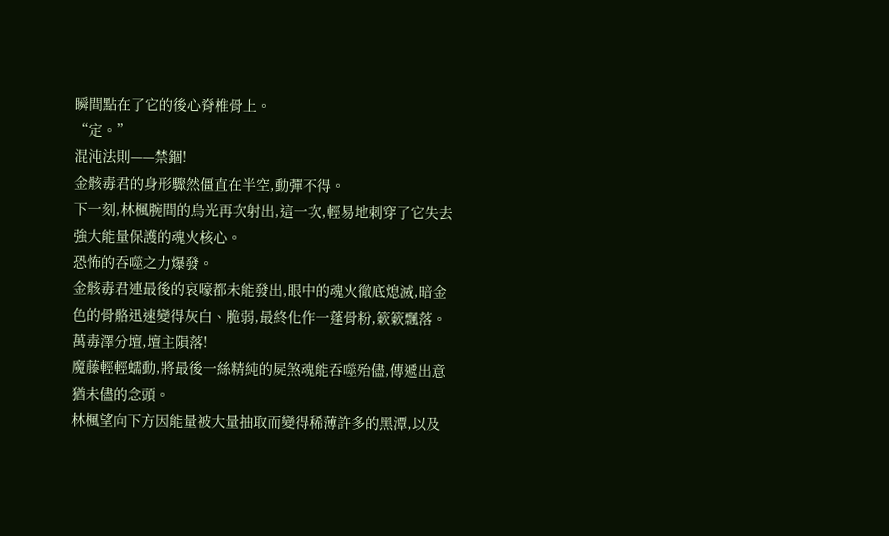瞬間點在了它的後心脊椎骨上。
“定。”
混沌法則——禁錮!
金骸毒君的身形驟然僵直在半空,動彈不得。
下一刻,林楓腕間的烏光再次射出,這一次,輕易地刺穿了它失去強大能量保護的魂火核心。
恐怖的吞噬之力爆發。
金骸毒君連最後的哀嚎都未能發出,眼中的魂火徹底熄滅,暗金色的骨骼迅速變得灰白、脆弱,最終化作一蓬骨粉,簌簌飄落。
萬毒澤分壇,壇主隕落!
魔藤輕輕蠕動,將最後一絲精純的屍煞魂能吞噬殆儘,傳遞出意猶未儘的念頭。
林楓望向下方因能量被大量抽取而變得稀薄許多的黑潭,以及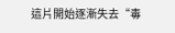這片開始逐漸失去“毒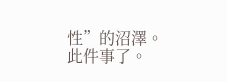性”的沼澤。
此件事了。